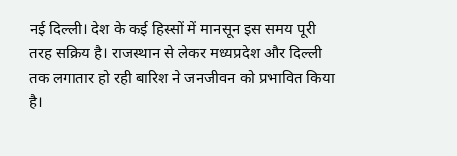नई दिल्ली। देश के कई हिस्सों में मानसून इस समय पूरी तरह सक्रिय है। राजस्थान से लेकर मध्यप्रदेश और दिल्ली तक लगातार हो रही बारिश ने जनजीवन को प्रभावित किया है।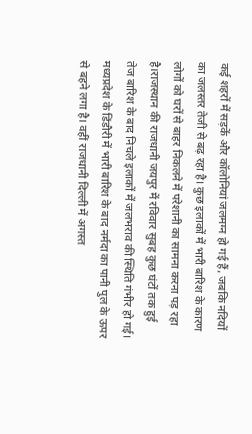कई शहरों में सड़कें और कॉलोनियां जलमग्न हो गई हैं, जबकि नदियों का जलस्तर तेजी से बढ़ रहा है। कुछ इलाकों में भारी बारिश के कारण लोगों को घरों से बाहर निकलने में परेशानी का सामना करना पड़ रहा है।राजस्थान की राजधानी जयपुर में रविवार सुबह कुछ घंटों तक हुई तेज बारिश के बाद निचले इलाकों में जलभराव की स्थिति गंभीर हो गई। मध्यप्रदेश के डिंडौरी में भारी बारिश के बाद नर्मदा का पानी पुल के ऊपर से बहने लगा है। वहीं राजधानी दिल्ली में अगस्त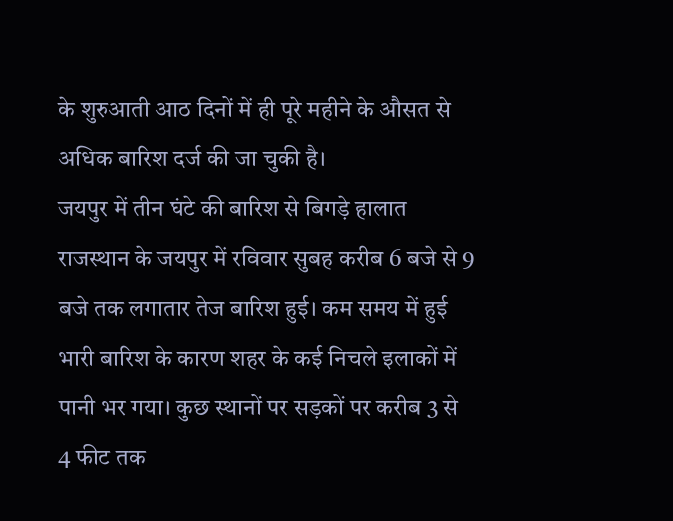के शुरुआती आठ दिनों में ही पूरे महीने के औसत से अधिक बारिश दर्ज की जा चुकी है।
जयपुर में तीन घंटे की बारिश से बिगड़े हालात
राजस्थान के जयपुर में रविवार सुबह करीब 6 बजे से 9 बजे तक लगातार तेज बारिश हुई। कम समय में हुई भारी बारिश के कारण शहर के कई निचले इलाकों में पानी भर गया। कुछ स्थानों पर सड़कों पर करीब 3 से 4 फीट तक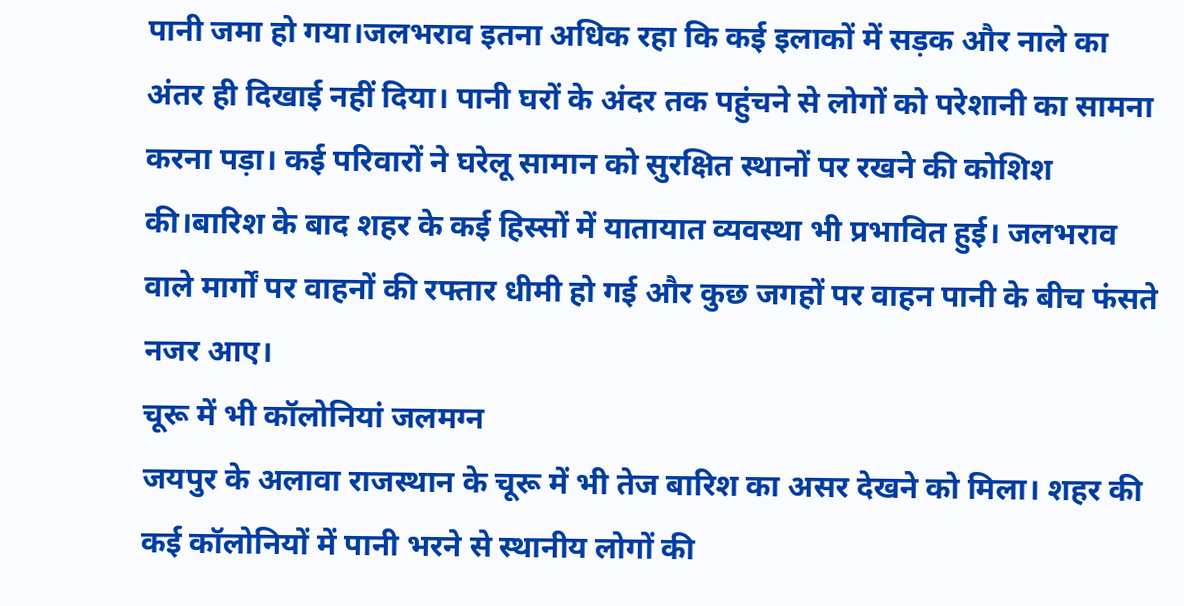पानी जमा हो गया।जलभराव इतना अधिक रहा कि कई इलाकों में सड़क और नाले का अंतर ही दिखाई नहीं दिया। पानी घरों के अंदर तक पहुंचने से लोगों को परेशानी का सामना करना पड़ा। कई परिवारों ने घरेलू सामान को सुरक्षित स्थानों पर रखने की कोशिश की।बारिश के बाद शहर के कई हिस्सों में यातायात व्यवस्था भी प्रभावित हुई। जलभराव वाले मार्गों पर वाहनों की रफ्तार धीमी हो गई और कुछ जगहों पर वाहन पानी के बीच फंसते नजर आए।
चूरू में भी कॉलोनियां जलमग्न
जयपुर के अलावा राजस्थान के चूरू में भी तेज बारिश का असर देखने को मिला। शहर की कई कॉलोनियों में पानी भरने से स्थानीय लोगों की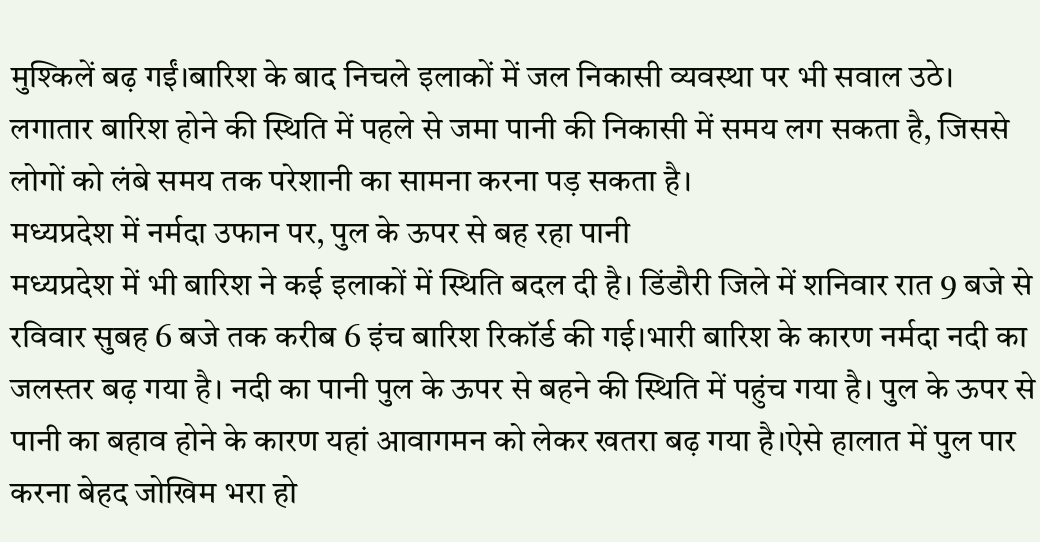मुश्किलें बढ़ गईं।बारिश के बाद निचले इलाकों में जल निकासी व्यवस्था पर भी सवाल उठे। लगातार बारिश होने की स्थिति में पहले से जमा पानी की निकासी में समय लग सकता है, जिससे लोगों को लंबे समय तक परेशानी का सामना करना पड़ सकता है।
मध्यप्रदेश में नर्मदा उफान पर, पुल के ऊपर से बह रहा पानी
मध्यप्रदेश में भी बारिश ने कई इलाकों में स्थिति बदल दी है। डिंडौरी जिले में शनिवार रात 9 बजे से रविवार सुबह 6 बजे तक करीब 6 इंच बारिश रिकॉर्ड की गई।भारी बारिश के कारण नर्मदा नदी का जलस्तर बढ़ गया है। नदी का पानी पुल के ऊपर से बहने की स्थिति में पहुंच गया है। पुल के ऊपर से पानी का बहाव होने के कारण यहां आवागमन को लेकर खतरा बढ़ गया है।ऐसे हालात में पुल पार करना बेहद जोखिम भरा हो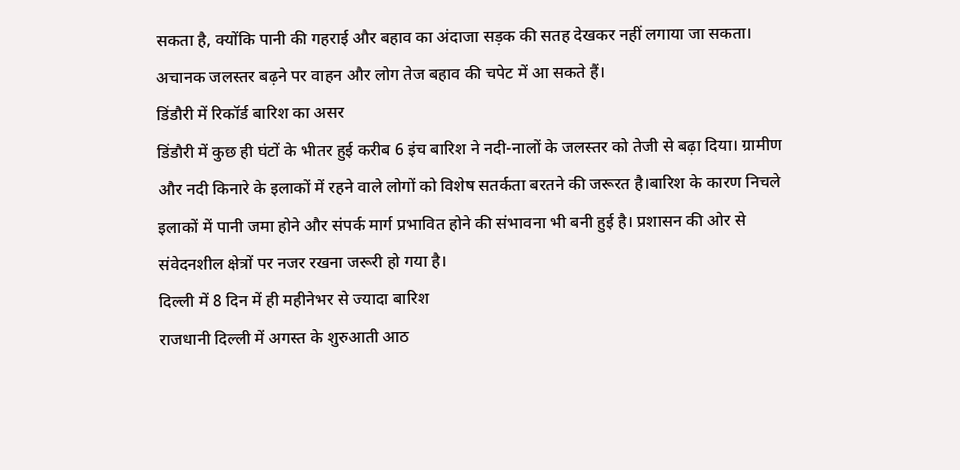सकता है, क्योंकि पानी की गहराई और बहाव का अंदाजा सड़क की सतह देखकर नहीं लगाया जा सकता। अचानक जलस्तर बढ़ने पर वाहन और लोग तेज बहाव की चपेट में आ सकते हैं।
डिंडौरी में रिकॉर्ड बारिश का असर
डिंडौरी में कुछ ही घंटों के भीतर हुई करीब 6 इंच बारिश ने नदी-नालों के जलस्तर को तेजी से बढ़ा दिया। ग्रामीण और नदी किनारे के इलाकों में रहने वाले लोगों को विशेष सतर्कता बरतने की जरूरत है।बारिश के कारण निचले इलाकों में पानी जमा होने और संपर्क मार्ग प्रभावित होने की संभावना भी बनी हुई है। प्रशासन की ओर से संवेदनशील क्षेत्रों पर नजर रखना जरूरी हो गया है।
दिल्ली में 8 दिन में ही महीनेभर से ज्यादा बारिश
राजधानी दिल्ली में अगस्त के शुरुआती आठ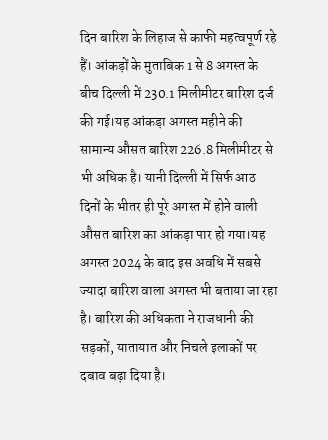दिन बारिश के लिहाज से काफी महत्वपूर्ण रहे हैं। आंकड़ों के मुताबिक 1 से 8 अगस्त के बीच दिल्ली में 230.1 मिलीमीटर बारिश दर्ज की गई।यह आंकड़ा अगस्त महीने की सामान्य औसत बारिश 226.8 मिलीमीटर से भी अधिक है। यानी दिल्ली में सिर्फ आठ दिनों के भीतर ही पूरे अगस्त में होने वाली औसत बारिश का आंकड़ा पार हो गया।यह अगस्त 2024 के बाद इस अवधि में सबसे ज्यादा बारिश वाला अगस्त भी बताया जा रहा है। बारिश की अधिकता ने राजधानी की सड़कों, यातायात और निचले इलाकों पर दबाव बढ़ा दिया है।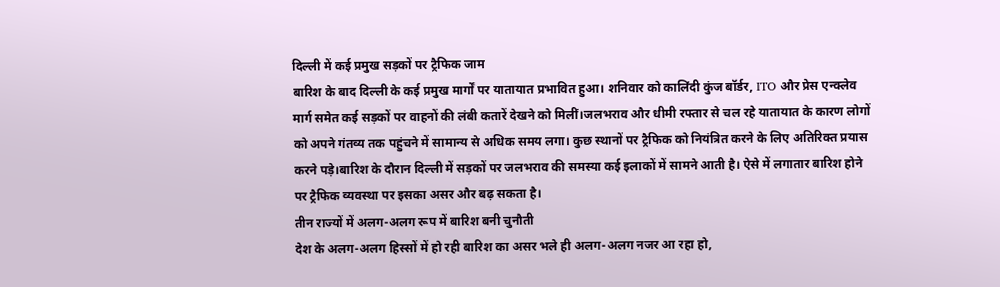दिल्ली में कई प्रमुख सड़कों पर ट्रैफिक जाम
बारिश के बाद दिल्ली के कई प्रमुख मार्गों पर यातायात प्रभावित हुआ। शनिवार को कालिंदी कुंज बॉर्डर, ITO और प्रेस एन्क्लेव मार्ग समेत कई सड़कों पर वाहनों की लंबी कतारें देखने को मिलीं।जलभराव और धीमी रफ्तार से चल रहे यातायात के कारण लोगों को अपने गंतव्य तक पहुंचने में सामान्य से अधिक समय लगा। कुछ स्थानों पर ट्रैफिक को नियंत्रित करने के लिए अतिरिक्त प्रयास करने पड़े।बारिश के दौरान दिल्ली में सड़कों पर जलभराव की समस्या कई इलाकों में सामने आती है। ऐसे में लगातार बारिश होने पर ट्रैफिक व्यवस्था पर इसका असर और बढ़ सकता है।
तीन राज्यों में अलग-अलग रूप में बारिश बनी चुनौती
देश के अलग-अलग हिस्सों में हो रही बारिश का असर भले ही अलग-अलग नजर आ रहा हो,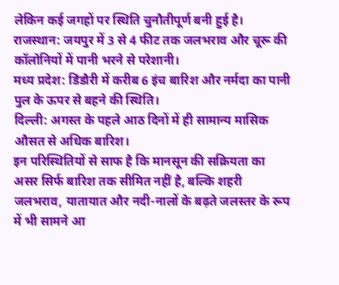लेकिन कई जगहों पर स्थिति चुनौतीपूर्ण बनी हुई है।
राजस्थान: जयपुर में 3 से 4 फीट तक जलभराव और चूरू की कॉलोनियों में पानी भरने से परेशानी।
मध्य प्रदेश: डिंडौरी में करीब 6 इंच बारिश और नर्मदा का पानी पुल के ऊपर से बहने की स्थिति।
दिल्ली: अगस्त के पहले आठ दिनों में ही सामान्य मासिक औसत से अधिक बारिश।
इन परिस्थितियों से साफ है कि मानसून की सक्रियता का असर सिर्फ बारिश तक सीमित नहीं है, बल्कि शहरी जलभराव, यातायात और नदी-नालों के बढ़ते जलस्तर के रूप में भी सामने आ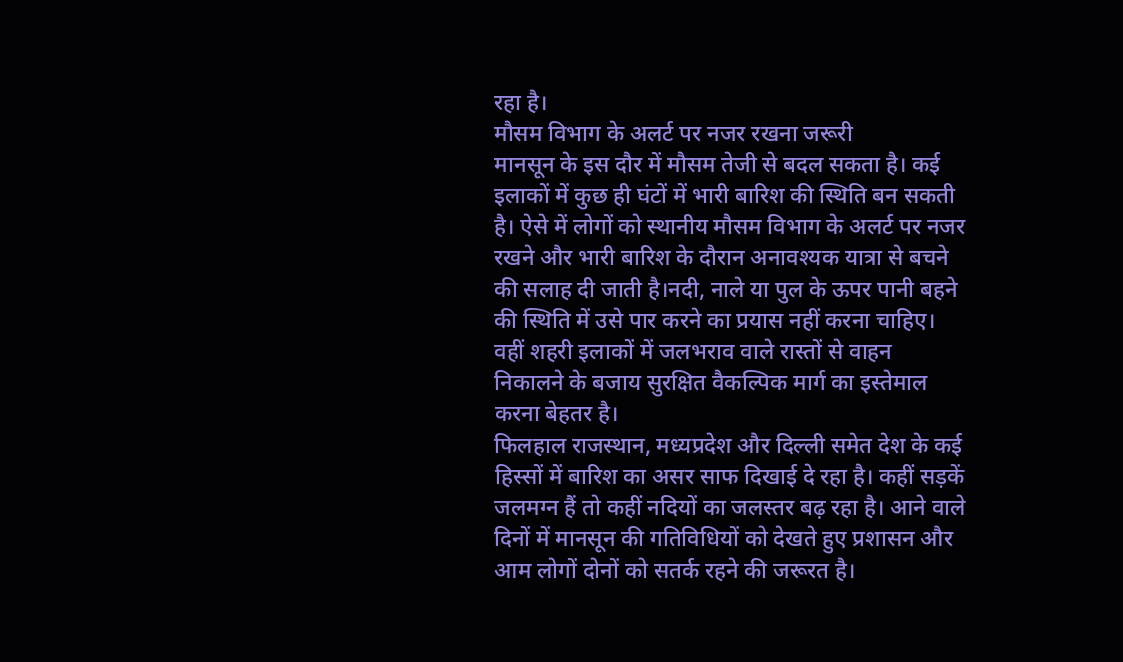रहा है।
मौसम विभाग के अलर्ट पर नजर रखना जरूरी
मानसून के इस दौर में मौसम तेजी से बदल सकता है। कई इलाकों में कुछ ही घंटों में भारी बारिश की स्थिति बन सकती है। ऐसे में लोगों को स्थानीय मौसम विभाग के अलर्ट पर नजर रखने और भारी बारिश के दौरान अनावश्यक यात्रा से बचने की सलाह दी जाती है।नदी, नाले या पुल के ऊपर पानी बहने की स्थिति में उसे पार करने का प्रयास नहीं करना चाहिए। वहीं शहरी इलाकों में जलभराव वाले रास्तों से वाहन निकालने के बजाय सुरक्षित वैकल्पिक मार्ग का इस्तेमाल करना बेहतर है।
फिलहाल राजस्थान, मध्यप्रदेश और दिल्ली समेत देश के कई हिस्सों में बारिश का असर साफ दिखाई दे रहा है। कहीं सड़कें जलमग्न हैं तो कहीं नदियों का जलस्तर बढ़ रहा है। आने वाले दिनों में मानसून की गतिविधियों को देखते हुए प्रशासन और आम लोगों दोनों को सतर्क रहने की जरूरत है।